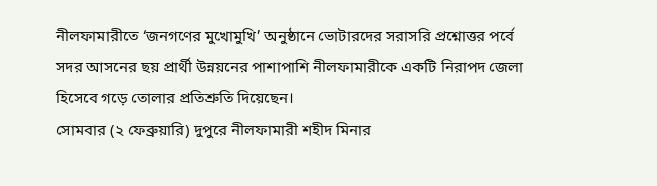নীলফামারীতে ‘জনগণের মুখোমুখি’ অনুষ্ঠানে ভোটারদের সরাসরি প্রশ্নোত্তর পর্বে সদর আসনের ছয় প্রার্থী উন্নয়নের পাশাপাশি নীলফামারীকে একটি নিরাপদ জেলা হিসেবে গড়ে তোলার প্রতিশ্রুতি দিয়েছেন।
সোমবার (২ ফেব্রুয়ারি) দুপুরে নীলফামারী শহীদ মিনার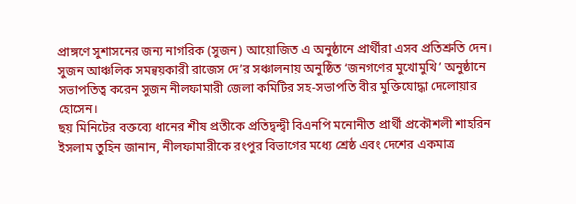প্রাঙ্গণে সুশাসনের জন্য নাগরিক (সুজন) আয়োজিত এ অনুষ্ঠানে প্রার্থীরা এসব প্রতিশ্রুতি দেন।
সুজন আঞ্চলিক সমন্বয়কারী রাজেস দে’র সঞ্চালনায় অনুষ্ঠিত ‘জনগণের মুখোমুখি’ অনুষ্ঠানে সভাপতিত্ব করেন সুজন নীলফামারী জেলা কমিটির সহ-সভাপতি বীর মুক্তিযোদ্ধা দেলোয়ার হোসেন।
ছয় মিনিটের বক্তব্যে ধানের শীষ প্রতীকে প্রতিদ্বন্দ্বী বিএনপি মনোনীত প্রার্থী প্রকৌশলী শাহরিন ইসলাম তুহিন জানান, নীলফামারীকে রংপুর বিভাগের মধ্যে শ্রেষ্ঠ এবং দেশের একমাত্র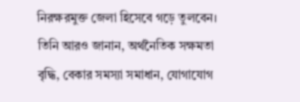নিরক্ষরমুক্ত জেলা হিসেবে গড়ে তুলবেন।
তিনি আরও জানান, অর্থনৈতিক সক্ষমতা বৃদ্ধি, বেকার সমস্যা সমাধান, যোগাযোগ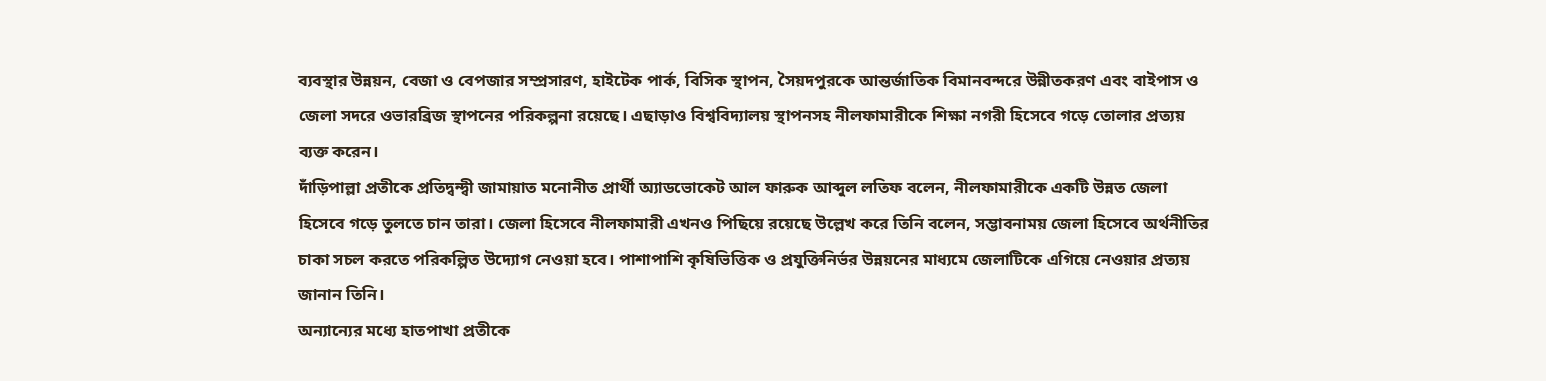ব্যবস্থার উন্নয়ন, বেজা ও বেপজার সম্প্রসারণ, হাইটেক পার্ক, বিসিক স্থাপন, সৈয়দপুরকে আন্তর্জাতিক বিমানবন্দরে উন্নীতকরণ এবং বাইপাস ও জেলা সদরে ওভারব্রিজ স্থাপনের পরিকল্পনা রয়েছে। এছাড়াও বিশ্ববিদ্যালয় স্থাপনসহ নীলফামারীকে শিক্ষা নগরী হিসেবে গড়ে তোলার প্রত্যয় ব্যক্ত করেন।
দাঁড়িপাল্লা প্রতীকে প্রতিদ্বন্দ্বী জামায়াত মনোনীত প্রার্থী অ্যাডভোকেট আল ফারুক আব্দুল লতিফ বলেন, নীলফামারীকে একটি উন্নত জেলা হিসেবে গড়ে তুলতে চান তারা। জেলা হিসেবে নীলফামারী এখনও পিছিয়ে রয়েছে উল্লেখ করে তিনি বলেন, সম্ভাবনাময় জেলা হিসেবে অর্থনীতির চাকা সচল করতে পরিকল্পিত উদ্যোগ নেওয়া হবে। পাশাপাশি কৃষিভিত্তিক ও প্রযুক্তিনির্ভর উন্নয়নের মাধ্যমে জেলাটিকে এগিয়ে নেওয়ার প্রত্যয় জানান তিনি।
অন্যান্যের মধ্যে হাতপাখা প্রতীকে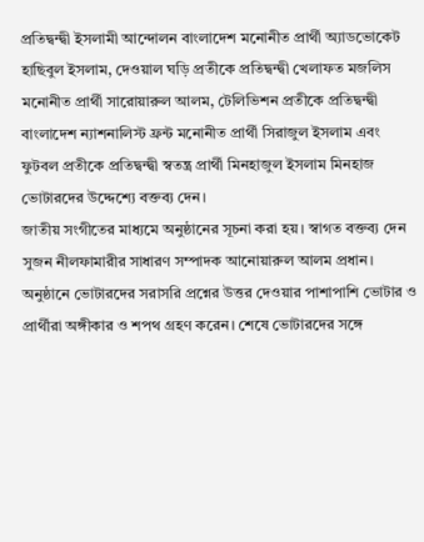প্রতিদ্বন্দ্বী ইসলামী আন্দোলন বাংলাদেশ মনোনীত প্রার্থী অ্যাডভোকেট হাছিবুল ইসলাম, দেওয়াল ঘড়ি প্রতীকে প্রতিদ্বন্দ্বী খেলাফত মজলিস মনোনীত প্রার্থী সারোয়ারুল আলম, টেলিভিশন প্রতীকে প্রতিদ্বন্দ্বী বাংলাদেশ ন্যাশনালিস্ট ফ্রন্ট মনোনীত প্রার্থী সিরাজুল ইসলাম এবং ফুটবল প্রতীকে প্রতিদ্বন্দ্বী স্বতন্ত্র প্রার্থী মিনহাজুল ইসলাম মিনহাজ ভোটারদের উদ্দেশ্যে বক্তব্য দেন।
জাতীয় সংগীতের মাধ্যমে অনুষ্ঠানের সূচনা করা হয়। স্বাগত বক্তব্য দেন সুজন নীলফামারীর সাধারণ সম্পাদক আনোয়ারুল আলম প্রধান। অনুষ্ঠানে ভোটারদের সরাসরি প্রশ্নের উত্তর দেওয়ার পাশাপাশি ভোটার ও প্রার্থীরা অঙ্গীকার ও শপথ গ্রহণ করেন। শেষে ভোটারদের সঙ্গে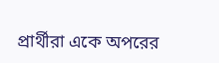প্রার্থীরা একে অপরের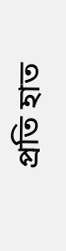প্রতি হাত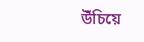উঁচিয়ে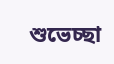শুভেচ্ছা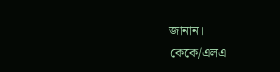জানান।
কেকে/এলএ